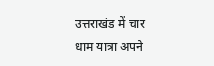उत्तराखंड में चार धाम यात्रा अपने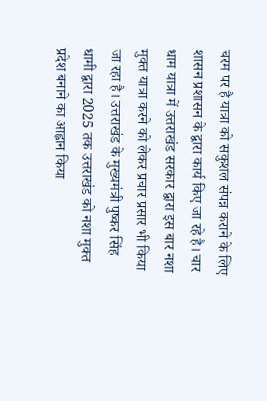चरम पर है यात्रा को सकुशल संपन्न कराने के लिए शासन प्रशासन के द्वारा कार्य किए जा रहे है। चार धाम यात्रा में उत्तराखंड सरकार द्वारा इस बार नशा मुक्त यात्रा करने को लेकर प्रचार प्रसार भी किया जा रहा है। उत्तराखंड के मुख्यमंत्री पुष्कर सिंह धामी द्वारा 2025 तक उत्तराखंड को नशा मुक्त प्रदेश बनाने का आह्वान किया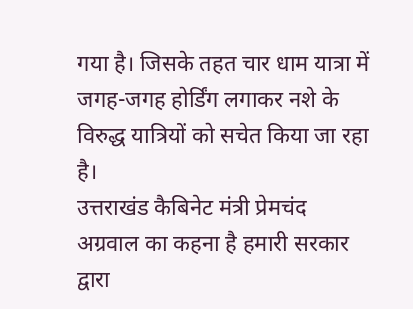गया है। जिसके तहत चार धाम यात्रा में जगह-जगह होर्डिंग लगाकर नशे के विरुद्ध यात्रियों को सचेत किया जा रहा है।
उत्तराखंड कैबिनेट मंत्री प्रेमचंद अग्रवाल का कहना है हमारी सरकार द्वारा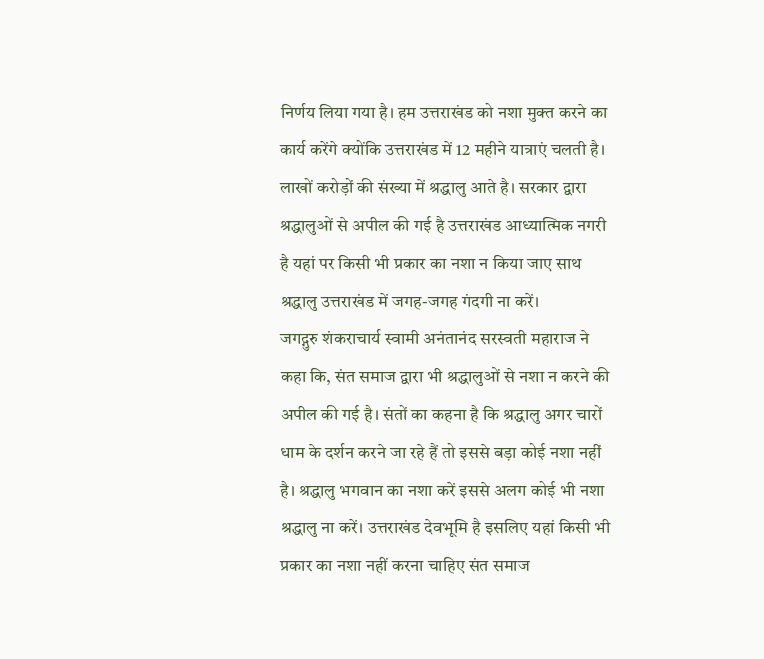निर्णय लिया गया है। हम उत्तराखंड को नशा मुक्त करने का कार्य करेंगे क्योंकि उत्तराखंड में 12 महीने यात्राएं चलती है। लाखों करोड़ों की संख्या में श्रद्धालु आते है। सरकार द्वारा श्रद्धालुओं से अपील की गई है उत्तराखंड आध्यात्मिक नगरी है यहां पर किसी भी प्रकार का नशा न किया जाए साथ श्रद्धालु उत्तराखंड में जगह-जगह गंदगी ना करें।
जगद्गुरु शंकराचार्य स्वामी अनंतानंद सरस्वती महाराज ने कहा कि, संत समाज द्वारा भी श्रद्धालुओं से नशा न करने की अपील की गई है। संतों का कहना है कि श्रद्धालु अगर चारों धाम के दर्शन करने जा रहे हैं तो इससे बड़ा कोई नशा नहीं है। श्रद्धालु भगवान का नशा करें इससे अलग कोई भी नशा श्रद्धालु ना करें। उत्तराखंड देवभूमि है इसलिए यहां किसी भी प्रकार का नशा नहीं करना चाहिए संत समाज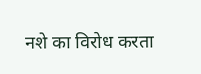नशे का विरोध करता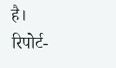है।
रिपोर्ट-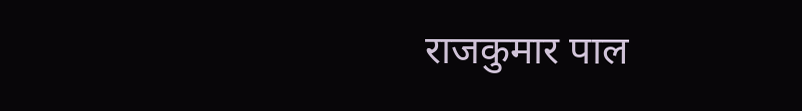राजकुमार पाल